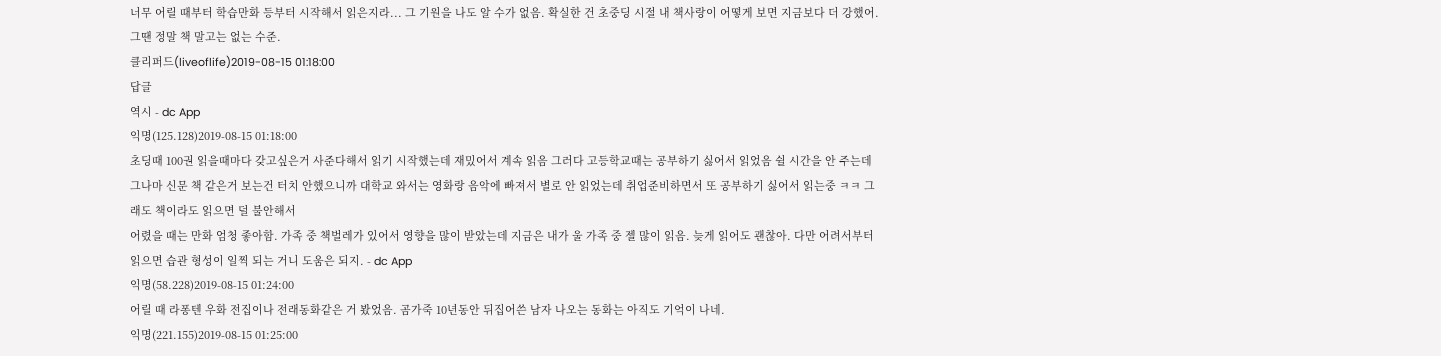너무 어릴 때부터 학습만화 등부터 시작해서 읽은지라... 그 기원을 나도 알 수가 없음. 확실한 건 초중딩 시절 내 책사랑이 어떻게 보면 지금보다 더 강했어. 그땐 정말 책 말고는 없는 수준.
클리퍼드(liveoflife)2019-08-15 01:18:00
답글
역시 - dc App
익명(125.128)2019-08-15 01:18:00
초딩때 100권 읽을때마다 갖고싶은거 사준다해서 읽기 시작했는데 재밌어서 계속 읽음 그러다 고등학교때는 공부하기 싫어서 읽었음 쉴 시간을 안 주는데 그나마 신문 책 같은거 보는건 터치 안했으니까 대학교 와서는 영화랑 음악에 빠져서 별로 안 읽었는데 취업준비하면서 또 공부하기 싫어서 읽는중 ㅋㅋ 그래도 책이라도 읽으면 덜 불안해서
어렸을 때는 만화 엄청 좋아함. 가족 중 책벌레가 있어서 영향을 많이 받았는데 지금은 내가 울 가족 중 젤 많이 읽음. 늦게 읽어도 괜찮아. 다만 어려서부터 읽으면 습관 형성이 일찍 되는 거니 도움은 되지. - dc App
익명(58.228)2019-08-15 01:24:00
어릴 때 라퐁텐 우화 전집이나 전래동화같은 거 봤었음. 곰가죽 10년동안 뒤집어쓴 남자 나오는 동화는 아직도 기억이 나네.
익명(221.155)2019-08-15 01:25:00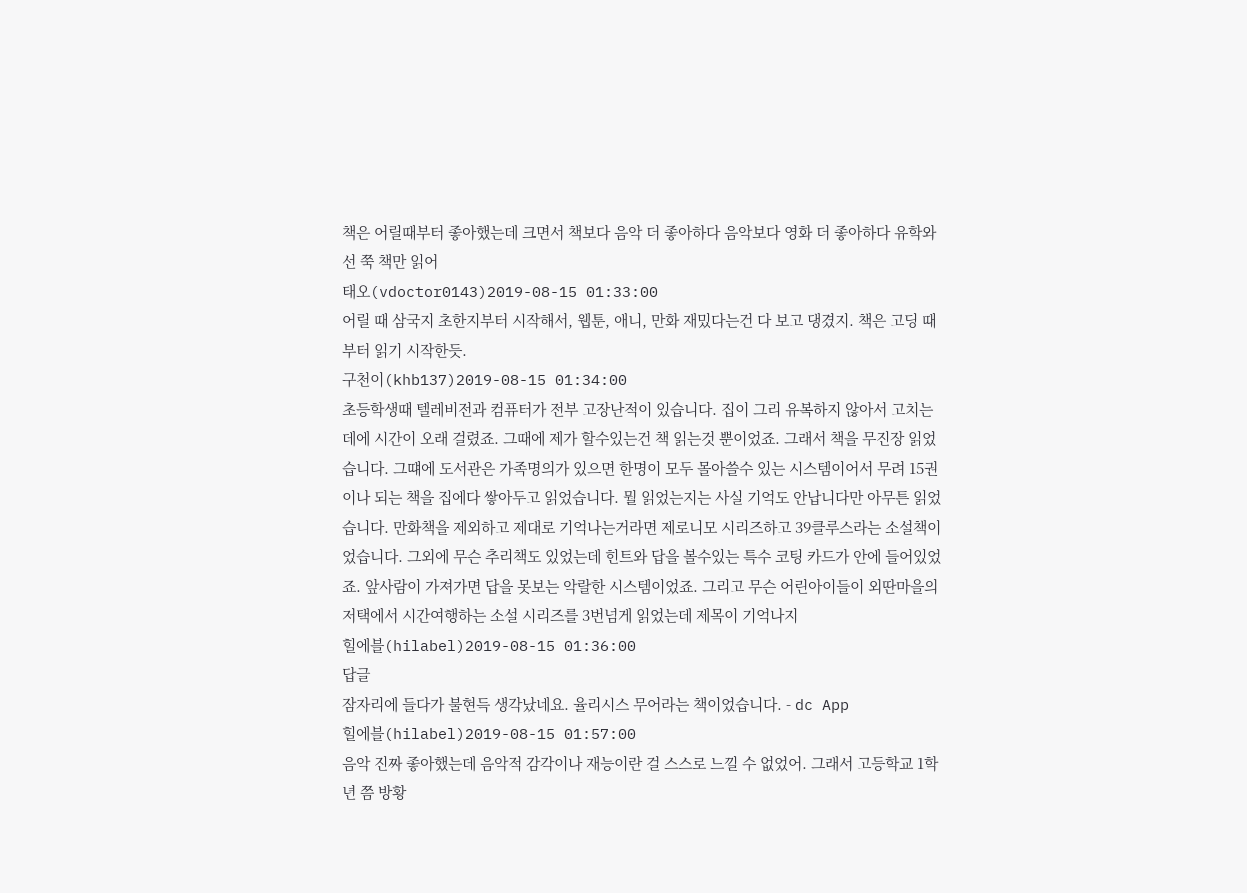책은 어릴때부터 좋아했는데 크면서 책보다 음악 더 좋아하다 음악보다 영화 더 좋아하다 유학와선 쭉 책만 읽어
태오(vdoctor0143)2019-08-15 01:33:00
어릴 때 삼국지 초한지부터 시작해서, 웹툰, 애니, 만화 재밌다는건 다 보고 댕겼지. 책은 고딩 때부터 읽기 시작한듯.
구천이(khb137)2019-08-15 01:34:00
초등학생때 텔레비전과 컴퓨터가 전부 고장난적이 있습니다. 집이 그리 유복하지 않아서 고치는데에 시간이 오래 걸렸죠. 그때에 제가 할수있는건 책 읽는것 뿐이었죠. 그래서 책을 무진장 읽었습니다. 그떄에 도서관은 가족명의가 있으면 한명이 모두 몰아쓸수 있는 시스템이어서 무려 15권이나 되는 책을 집에다 쌓아두고 읽었습니다. 뭘 읽었는지는 사실 기억도 안납니다만 아무튼 읽었습니다. 만화책을 제외하고 제대로 기억나는거라면 제로니모 시리즈하고 39클루스라는 소설책이었습니다. 그외에 무슨 추리책도 있었는데 힌트와 답을 볼수있는 특수 코팅 카드가 안에 들어있었죠. 앞사람이 가져가면 답을 못보는 악랄한 시스템이었죠. 그리고 무슨 어린아이들이 외딴마을의 저택에서 시간여행하는 소설 시리즈를 3번넘게 읽었는데 제목이 기억나지
힐에블(hilabel)2019-08-15 01:36:00
답글
잠자리에 들다가 불현득 생각났네요. 율리시스 무어라는 책이었습니다. - dc App
힐에블(hilabel)2019-08-15 01:57:00
음악 진짜 좋아했는데 음악적 감각이나 재능이란 걸 스스로 느낄 수 없었어. 그래서 고등학교 1학년 쯤 방황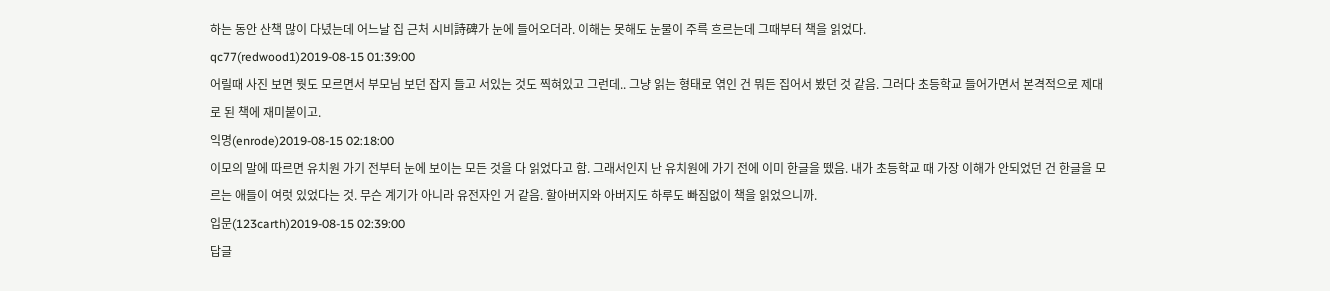하는 동안 산책 많이 다녔는데 어느날 집 근처 시비詩碑가 눈에 들어오더라. 이해는 못해도 눈물이 주륵 흐르는데 그때부터 책을 읽었다.
qc77(redwood1)2019-08-15 01:39:00
어릴때 사진 보면 뭣도 모르면서 부모님 보던 잡지 들고 서있는 것도 찍혀있고 그런데.. 그냥 읽는 형태로 엮인 건 뭐든 집어서 봤던 것 같음. 그러다 초등학교 들어가면서 본격적으로 제대로 된 책에 재미붙이고.
익명(enrode)2019-08-15 02:18:00
이모의 말에 따르면 유치원 가기 전부터 눈에 보이는 모든 것을 다 읽었다고 함. 그래서인지 난 유치원에 가기 전에 이미 한글을 뗐음. 내가 초등학교 때 가장 이해가 안되었던 건 한글을 모르는 애들이 여럿 있었다는 것. 무슨 계기가 아니라 유전자인 거 같음. 할아버지와 아버지도 하루도 빠짐없이 책을 읽었으니까.
입문(123carth)2019-08-15 02:39:00
답글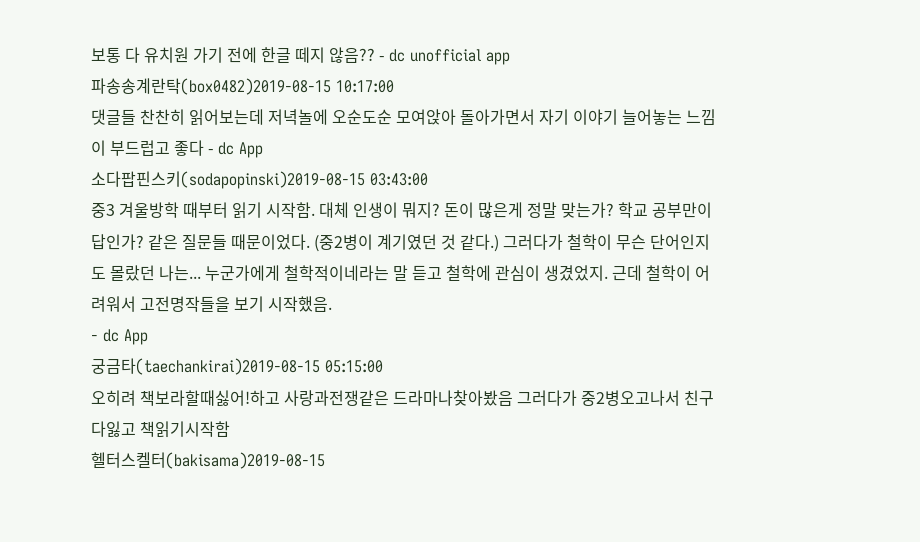보통 다 유치원 가기 전에 한글 떼지 않음?? - dc unofficial app
파송송계란탁(box0482)2019-08-15 10:17:00
댓글들 찬찬히 읽어보는데 저녁놀에 오순도순 모여앉아 돌아가면서 자기 이야기 늘어놓는 느낌이 부드럽고 좋다 - dc App
소다팝핀스키(sodapopinski)2019-08-15 03:43:00
중3 겨울방학 때부터 읽기 시작함. 대체 인생이 뭐지? 돈이 많은게 정말 맞는가? 학교 공부만이 답인가? 같은 질문들 때문이었다. (중2병이 계기였던 것 같다.) 그러다가 철학이 무슨 단어인지도 몰랐던 나는... 누군가에게 철학적이네라는 말 듣고 철학에 관심이 생겼었지. 근데 철학이 어려워서 고전명작들을 보기 시작했음.
- dc App
궁금타(taechankirai)2019-08-15 05:15:00
오히려 책보라할때싫어!하고 사랑과전쟁같은 드라마나찾아봤음 그러다가 중2병오고나서 친구다잃고 책읽기시작함
헬터스켈터(bakisama)2019-08-15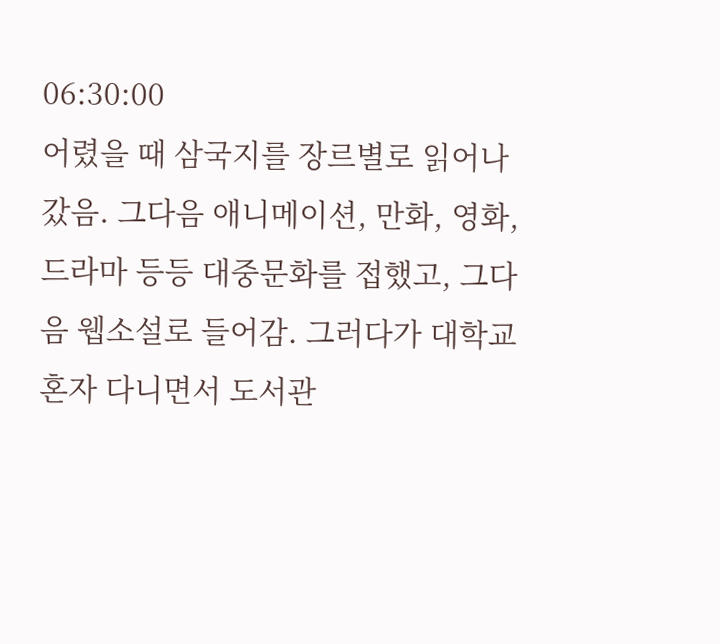06:30:00
어렸을 때 삼국지를 장르별로 읽어나갔음. 그다음 애니메이션, 만화, 영화, 드라마 등등 대중문화를 접했고, 그다음 웹소설로 들어감. 그러다가 대학교 혼자 다니면서 도서관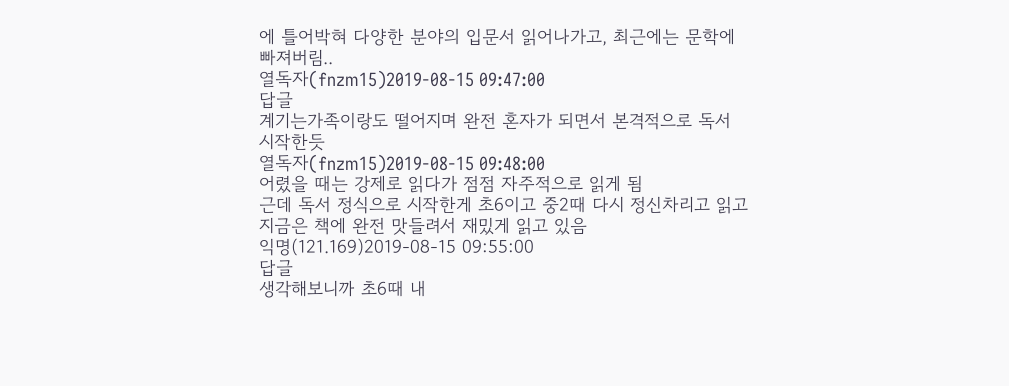에 틀어박혀 다양한 분야의 입문서 읽어나가고, 최근에는 문학에 빠져버림..
열독자(fnzm15)2019-08-15 09:47:00
답글
계기는가족이랑도 떨어지며 완전 혼자가 되면서 본격적으로 독서 시작한듯
열독자(fnzm15)2019-08-15 09:48:00
어렸을 때는 강제로 읽다가 점점 자주적으로 읽게 됨
근데 독서 정식으로 시작한게 초6이고 중2때 다시 정신차리고 읽고 지금은 책에 완전 맛들려서 재밌게 읽고 있음
익명(121.169)2019-08-15 09:55:00
답글
생각해보니까 초6때 내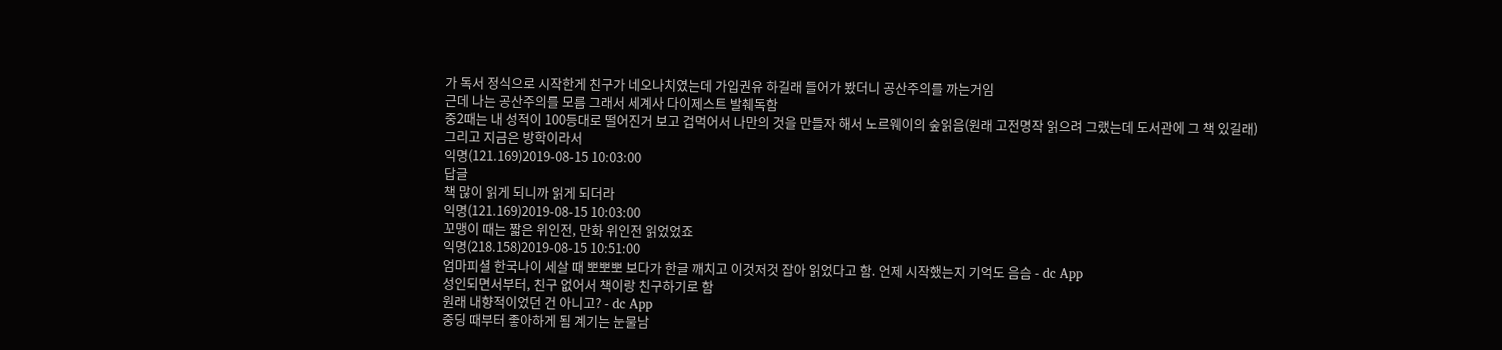가 독서 정식으로 시작한게 친구가 네오나치였는데 가입권유 하길래 들어가 봤더니 공산주의를 까는거임
근데 나는 공산주의를 모름 그래서 세계사 다이제스트 발췌독함
중2때는 내 성적이 100등대로 떨어진거 보고 겁먹어서 나만의 것을 만들자 해서 노르웨이의 숲읽음(원래 고전명작 읽으려 그랬는데 도서관에 그 책 있길래)
그리고 지금은 방학이라서
익명(121.169)2019-08-15 10:03:00
답글
책 많이 읽게 되니까 읽게 되더라
익명(121.169)2019-08-15 10:03:00
꼬맹이 때는 짧은 위인전, 만화 위인전 읽었었죠
익명(218.158)2019-08-15 10:51:00
엄마피셜 한국나이 세살 때 뽀뽀뽀 보다가 한글 깨치고 이것저것 잡아 읽었다고 함. 언제 시작했는지 기억도 음슴 - dc App
성인되면서부터, 친구 없어서 책이랑 친구하기로 함
원래 내향적이었던 건 아니고? - dc App
중딩 때부터 좋아하게 됨 계기는 눈물남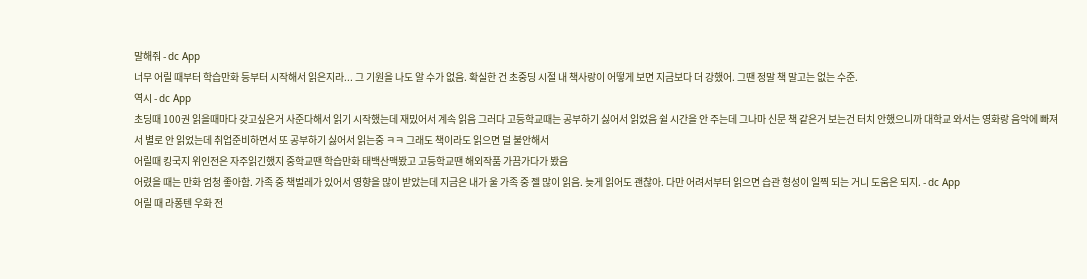말해줘 - dc App
너무 어릴 때부터 학습만화 등부터 시작해서 읽은지라... 그 기원을 나도 알 수가 없음. 확실한 건 초중딩 시절 내 책사랑이 어떻게 보면 지금보다 더 강했어. 그땐 정말 책 말고는 없는 수준.
역시 - dc App
초딩때 100권 읽을때마다 갖고싶은거 사준다해서 읽기 시작했는데 재밌어서 계속 읽음 그러다 고등학교때는 공부하기 싫어서 읽었음 쉴 시간을 안 주는데 그나마 신문 책 같은거 보는건 터치 안했으니까 대학교 와서는 영화랑 음악에 빠져서 별로 안 읽었는데 취업준비하면서 또 공부하기 싫어서 읽는중 ㅋㅋ 그래도 책이라도 읽으면 덜 불안해서
어릴때 킹국지 위인전은 자주읽긴했지 중학교땐 학습만화 태백산맥봤고 고등학교땐 해외작품 가끔가다가 봤음
어렸을 때는 만화 엄청 좋아함. 가족 중 책벌레가 있어서 영향을 많이 받았는데 지금은 내가 울 가족 중 젤 많이 읽음. 늦게 읽어도 괜찮아. 다만 어려서부터 읽으면 습관 형성이 일찍 되는 거니 도움은 되지. - dc App
어릴 때 라퐁텐 우화 전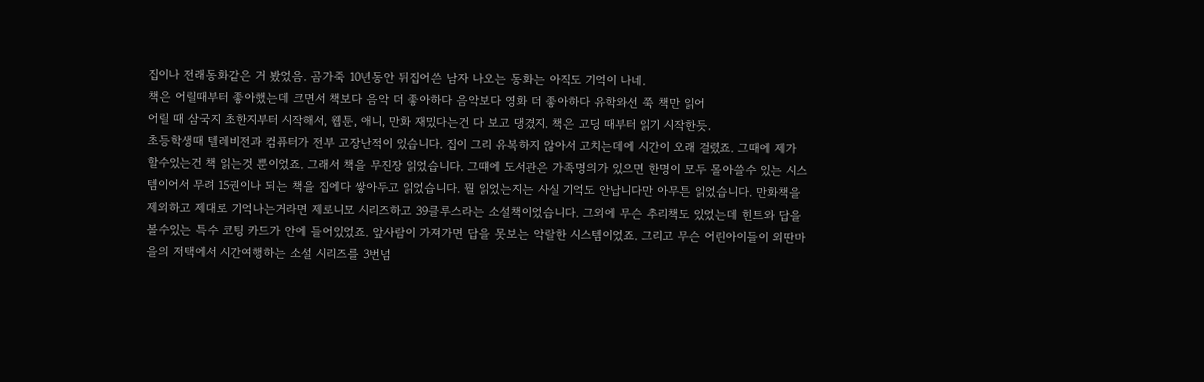집이나 전래동화같은 거 봤었음. 곰가죽 10년동안 뒤집어쓴 남자 나오는 동화는 아직도 기억이 나네.
책은 어릴때부터 좋아했는데 크면서 책보다 음악 더 좋아하다 음악보다 영화 더 좋아하다 유학와선 쭉 책만 읽어
어릴 때 삼국지 초한지부터 시작해서, 웹툰, 애니, 만화 재밌다는건 다 보고 댕겼지. 책은 고딩 때부터 읽기 시작한듯.
초등학생때 텔레비전과 컴퓨터가 전부 고장난적이 있습니다. 집이 그리 유복하지 않아서 고치는데에 시간이 오래 걸렸죠. 그때에 제가 할수있는건 책 읽는것 뿐이었죠. 그래서 책을 무진장 읽었습니다. 그떄에 도서관은 가족명의가 있으면 한명이 모두 몰아쓸수 있는 시스템이어서 무려 15권이나 되는 책을 집에다 쌓아두고 읽었습니다. 뭘 읽었는지는 사실 기억도 안납니다만 아무튼 읽었습니다. 만화책을 제외하고 제대로 기억나는거라면 제로니모 시리즈하고 39클루스라는 소설책이었습니다. 그외에 무슨 추리책도 있었는데 힌트와 답을 볼수있는 특수 코팅 카드가 안에 들어있었죠. 앞사람이 가져가면 답을 못보는 악랄한 시스템이었죠. 그리고 무슨 어린아이들이 외딴마을의 저택에서 시간여행하는 소설 시리즈를 3번넘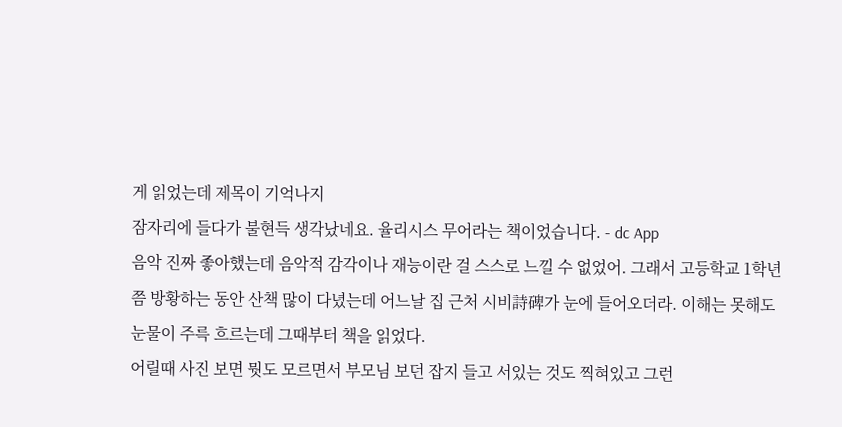게 읽었는데 제목이 기억나지
잠자리에 들다가 불현득 생각났네요. 율리시스 무어라는 책이었습니다. - dc App
음악 진짜 좋아했는데 음악적 감각이나 재능이란 걸 스스로 느낄 수 없었어. 그래서 고등학교 1학년 쯤 방황하는 동안 산책 많이 다녔는데 어느날 집 근처 시비詩碑가 눈에 들어오더라. 이해는 못해도 눈물이 주륵 흐르는데 그때부터 책을 읽었다.
어릴때 사진 보면 뭣도 모르면서 부모님 보던 잡지 들고 서있는 것도 찍혀있고 그런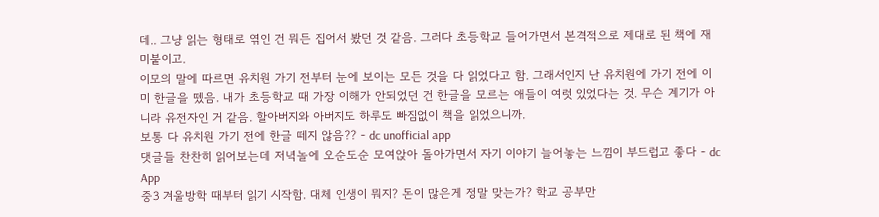데.. 그냥 읽는 형태로 엮인 건 뭐든 집어서 봤던 것 같음. 그러다 초등학교 들어가면서 본격적으로 제대로 된 책에 재미붙이고.
이모의 말에 따르면 유치원 가기 전부터 눈에 보이는 모든 것을 다 읽었다고 함. 그래서인지 난 유치원에 가기 전에 이미 한글을 뗐음. 내가 초등학교 때 가장 이해가 안되었던 건 한글을 모르는 애들이 여럿 있었다는 것. 무슨 계기가 아니라 유전자인 거 같음. 할아버지와 아버지도 하루도 빠짐없이 책을 읽었으니까.
보통 다 유치원 가기 전에 한글 떼지 않음?? - dc unofficial app
댓글들 찬찬히 읽어보는데 저녁놀에 오순도순 모여앉아 돌아가면서 자기 이야기 늘어놓는 느낌이 부드럽고 좋다 - dc App
중3 겨울방학 때부터 읽기 시작함. 대체 인생이 뭐지? 돈이 많은게 정말 맞는가? 학교 공부만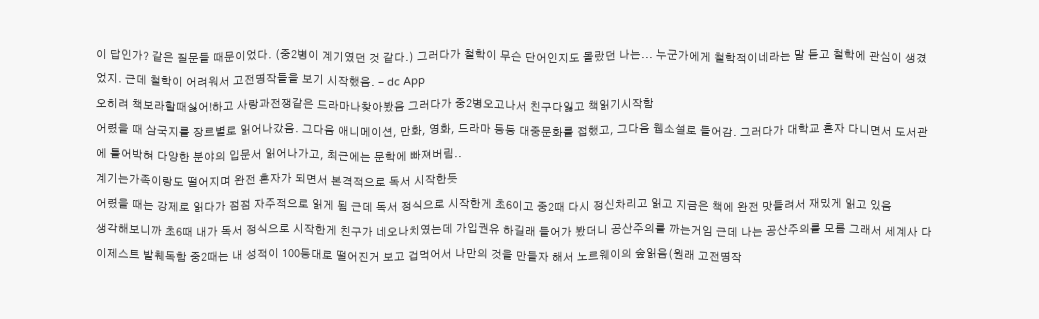이 답인가? 같은 질문들 때문이었다. (중2병이 계기였던 것 같다.) 그러다가 철학이 무슨 단어인지도 몰랐던 나는... 누군가에게 철학적이네라는 말 듣고 철학에 관심이 생겼었지. 근데 철학이 어려워서 고전명작들을 보기 시작했음. - dc App
오히려 책보라할때싫어!하고 사랑과전쟁같은 드라마나찾아봤음 그러다가 중2병오고나서 친구다잃고 책읽기시작함
어렸을 때 삼국지를 장르별로 읽어나갔음. 그다음 애니메이션, 만화, 영화, 드라마 등등 대중문화를 접했고, 그다음 웹소설로 들어감. 그러다가 대학교 혼자 다니면서 도서관에 틀어박혀 다양한 분야의 입문서 읽어나가고, 최근에는 문학에 빠져버림..
계기는가족이랑도 떨어지며 완전 혼자가 되면서 본격적으로 독서 시작한듯
어렸을 때는 강제로 읽다가 점점 자주적으로 읽게 됨 근데 독서 정식으로 시작한게 초6이고 중2때 다시 정신차리고 읽고 지금은 책에 완전 맛들려서 재밌게 읽고 있음
생각해보니까 초6때 내가 독서 정식으로 시작한게 친구가 네오나치였는데 가입권유 하길래 들어가 봤더니 공산주의를 까는거임 근데 나는 공산주의를 모름 그래서 세계사 다이제스트 발췌독함 중2때는 내 성적이 100등대로 떨어진거 보고 겁먹어서 나만의 것을 만들자 해서 노르웨이의 숲읽음(원래 고전명작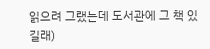읽으려 그랬는데 도서관에 그 책 있길래)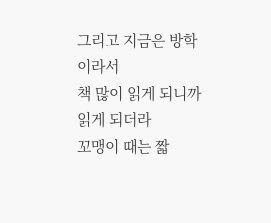그리고 지금은 방학이라서
책 많이 읽게 되니까 읽게 되더라
꼬맹이 때는 짧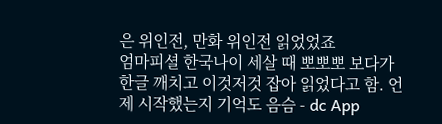은 위인전, 만화 위인전 읽었었죠
엄마피셜 한국나이 세살 때 뽀뽀뽀 보다가 한글 깨치고 이것저것 잡아 읽었다고 함. 언제 시작했는지 기억도 음슴 - dc App